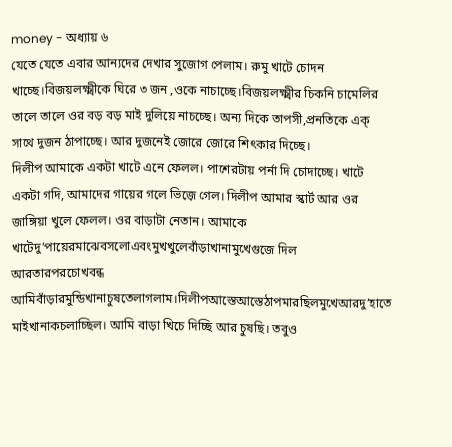money - অধ্যায় ৬
যেতে যেতে এবার আন্যদের দেখার সুজোগ পেলাম। রুমু খাটে চোদন খাচ্ছে।বিজয়লক্ষ্মীকে ঘিরে ৩ জন ,ওকে নাচাচ্ছে।বিজয়লক্ষ্মীর চিকনি চামেলির তালে তালে ওর বড় বড় মাই দুলিয়ে নাচচ্ছে। অন্য দিকে তাপসী,প্রনতিকে এক্ সাথে দুজন ঠাপাচ্ছে। আর দুজনেই জোরে জোরে শিৎকার দিচ্ছে।
দিলীপ আমাকে একটা খাটে এনে ফেলল। পাশেরটায় পর্না দি চোদাচ্ছে। খাটে একটা গদি, আমাদের গায়ের গলে ভিজ়ে গেল। দিলীপ আমার স্কার্ট আর ওর জাঙ্গিয়া খুলে ফেলল। ওর বাড়াটা নেতান। আমাকে খাটেদু’পায়েরমাঝেবসলোএবংমুখখুলেবাঁড়াখানামুখেগুজে দিল আরতারপরচোখবন্ধ আমিবাঁড়ারমুন্ডিখানাচুষতেলাগলাম।দিলীপআস্তেআস্তেঠাপমারছিলমুখেআরদু’হাতে মাইখানাকচলাচ্ছিল। আমি বাড়া খিচে দিচ্ছি আর চুষছি। তবুও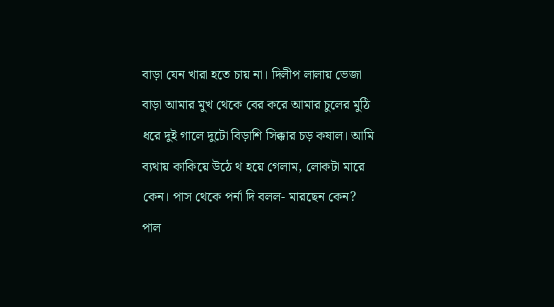বাড়া যেন খারা হতে চায় না। দিলীপ লালায় ভেজা বাড়া আমার মুখ থেকে বের করে আমার চুলের মুঠি ধরে দুই গালে দুটো বিড়াশি সিক্কার চড় কষাল। আমি ব্যথায় কাকিয়ে উঠে থ হয়ে গেলাম, লোকটা মারে কেন। পাস থেকে পর্না দি বলল- মারছেন কেন?
পাল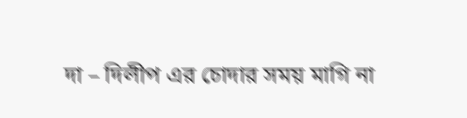দা – দিলীপ এর চোদার সময় মাগি না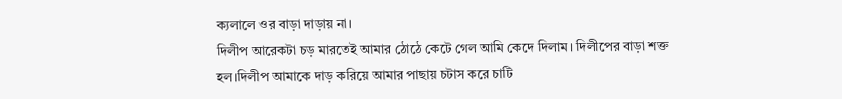ক্যলালে ওর বাড়া দাড়ায় না।
দিলীপ আরেকটা চড় মারতেই আমার ঠোঠে কেটে গেল আমি কেদে দিলাম। দিলীপের বাড়া শক্ত হল।দিলীপ আমাকে দাড় করিয়ে আমার পাছায় চটাস করে চাটি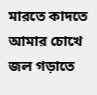মারতে কাদতে আমার চোখে জল গড়াতে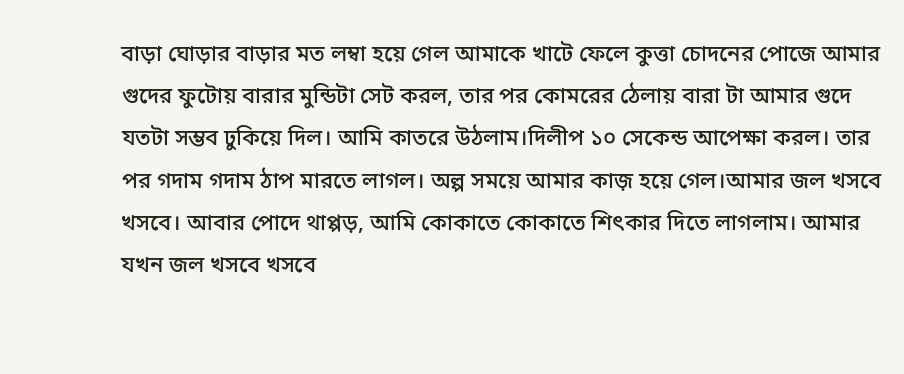বাড়া ঘোড়ার বাড়ার মত লম্বা হয়ে গেল আমাকে খাটে ফেলে কুত্তা চোদনের পোজে আমার গুদের ফুটোয় বারার মুন্ডিটা সেট করল, তার পর কোমরের ঠেলায় বারা টা আমার গুদে যতটা সম্ভব ঢুকিয়ে দিল। আমি কাতরে উঠলাম।দিলীপ ১০ সেকেন্ড আপেক্ষা করল। তার পর গদাম গদাম ঠাপ মারতে লাগল। অল্প সময়ে আমার কাজ় হয়ে গেল।আমার জল খসবে খসবে। আবার পোদে থাপ্পড়, আমি কোকাতে কোকাতে শিৎকার দিতে লাগলাম। আমার যখন জল খসবে খসবে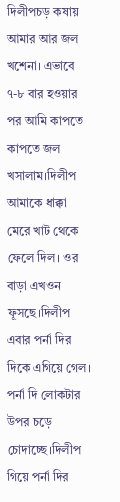দিলীপচড় কষায় আমার আর জল খশেনা। এভাবে ৭-৮ বার হওয়ার পর আমি কাপতে কাপতে জল খসালাম।দিলীপ আমাকে ধাক্কা মেরে খাট থেকে ফেলে দিল। ওর বাড়া এখওন ফূসছে।দিলীপ এবার পর্না দির দিকে এগিয়ে গেল। পর্না দি লোকটার উপর চড়ে চোদাচ্ছে।দিলীপ গিয়ে পর্না দির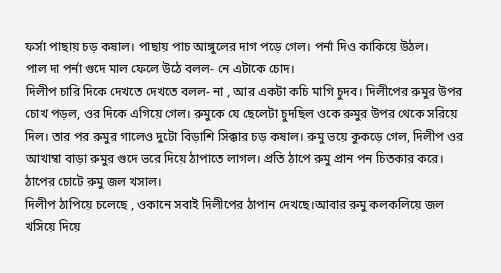ফর্সা পাছায় চড় কষাল। পাছায় পাচ আঙ্গুলের দাগ পড়ে গেল। পর্না দিও কাকিয়ে উঠল।
পাল দা পর্না গুদে মাল ফেলে উঠে বলল- নে এটাকে চোদ।
দিলীপ চারি দিকে দেখতে দেখতে বলল- না , আর একটা কচি মাগি চুদব। দিলীপের রুমুর উপর চোখ পড়ল, ওর দিকে এগিয়ে গেল। রুমুকে যে ছেলেটা চুদছিল ওকে রুমুর উপর থেকে সরিয়ে দিল। তার পর রুমুর গালেও দুটো বিড়াশি সিক্কার চড় কষাল। রুমু ভয়ে কুকড়ে গেল, দিলীপ ওর আখাম্বা বাড়া রুমুর গুদে ভরে দিয়ে ঠাপাতে লাগল। প্রতি ঠাপে রুমু প্রান পন চিতকার করে। ঠাপের চোটে রুমু জল খসাল।
দিলীপ ঠাপিয়ে চলেছে , ওকানে সবাই দিলীপের ঠাপান দেখছে।আবার রুমু কলকলিয়ে জল খসিয়ে দিয়ে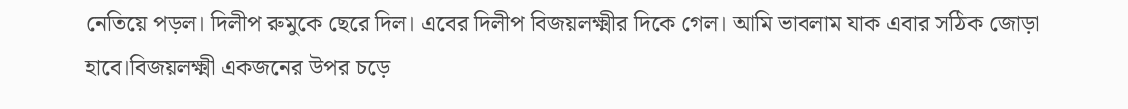নেতিয়ে পড়ল। দিলীপ রুমুকে ছেরে দিল। এবের দিলীপ বিজয়লক্ষ্মীর দিকে গেল। আমি ভাবলাম যাক এবার সঠিক জোড়া হাবে।বিজয়লক্ষ্মী একজনের উপর চড়ে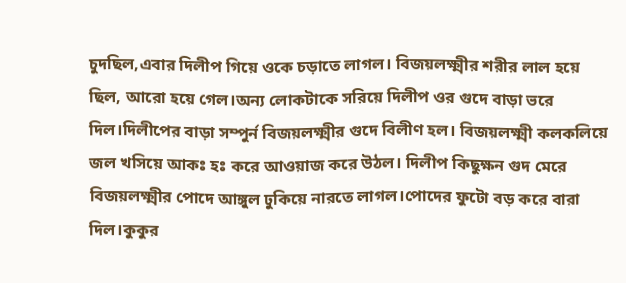চুদছিল,এবার দিলীপ গিয়ে ওকে চড়াতে লাগল। বিজয়লক্ষ্মীর শরীর লাল হয়ে ছিল, আরো হয়ে গেল।অন্য লোকটাকে সরিয়ে দিলীপ ওর গুদে বাড়া ভরে দিল।দিলীপের বাড়া সম্পুর্ন বিজয়লক্ষ্মীর গুদে বিলীণ হল। বিজয়লক্ষ্মী কলকলিয়ে জল খসিয়ে আকঃ হঃ করে আওয়াজ করে উঠল। দিলীপ কিছুক্ষন গুদ মেরে বিজয়লক্ষ্মীর পোদে আঙ্গুল ঢুকিয়ে নারতে লাগল।পোদের ফুটো বড় করে বারা দিল।কুকুর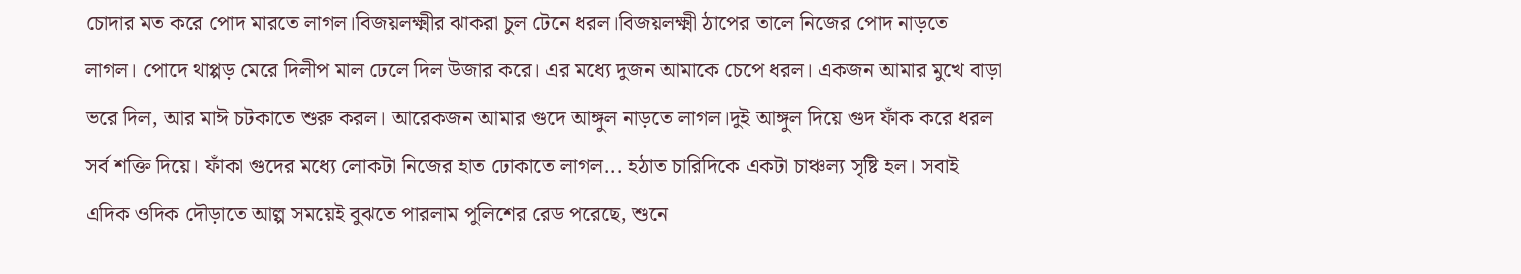চোদার মত করে পোদ মারতে লাগল।বিজয়লক্ষ্মীর ঝাকরা চুল টেনে ধরল।বিজয়লক্ষ্মী ঠাপের তালে নিজের পোদ নাড়তে লাগল। পোদে থাপ্পড় মেরে দিলীপ মাল ঢেলে দিল উজার করে। এর মধ্যে দুজন আমাকে চেপে ধরল। একজন আমার মুখে বাড়া ভরে দিল, আর মাঈ চটকাতে শুরু করল। আরেকজন আমার গুদে আঙ্গুল নাড়তে লাগল।দুই আঙ্গুল দিয়ে গুদ ফাঁক করে ধরল সর্ব শক্তি দিয়ে। ফাঁকা গুদের মধ্যে লোকটা নিজের হাত ঢোকাতে লাগল... হঠাত চারিদিকে একটা চাঞ্চল্য সৃষ্টি হল। সবাই এদিক ওদিক দৌড়াতে আল্প সময়েই বুঝতে পারলাম পুলিশের রেড পরেছে, শুনে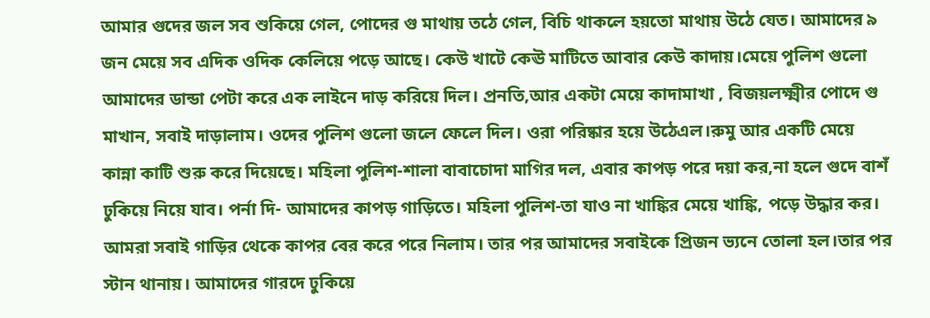আমার গুদের জল সব শুকিয়ে গেল, পোদের গু মাথায় তঠে গেল, বিচি থাকলে হয়তো মাথায় উঠে যেত। আমাদের ৯ জন মেয়ে সব এদিক ওদিক কেলিয়ে পড়ে আছে। কেউ খাটে কেঊ মাটিতে আবার কেউ কাদায়।মেয়ে পুলিশ গুলো আমাদের ডান্ডা পেটা করে এক লাইনে দাড় করিয়ে দিল। প্রনতি,আর একটা মেয়ে কাদামাখা , বিজয়লক্ষ্মীর পোদে গু মাখান, সবাই দাড়ালাম। ওদের পুলিশ গুলো জলে ফেলে দিল। ওরা পরিষ্কার হয়ে উঠেএল।রুমু আর একটি মেয়ে কান্না কাটি শুরু করে দিয়েছে। মহিলা পুলিশ-শালা বাবাচোদা মাগির দল, এবার কাপড় পরে দয়া কর,না হলে গুদে বাশঁ ঢুকিয়ে নিয়ে যাব। পর্না দি- আমাদের কাপড় গাড়িতে। মহিলা পুলিশ-তা যাও না খাঙ্কির মেয়ে খাঙ্কি, পড়ে উদ্ধার কর। আমরা সবাই গাড়ির থেকে কাপর বের করে পরে নিলাম। তার পর আমাদের সবাইকে প্রিজন ভ্যনে তোলা হল।তার পর স্টান থানায়। আমাদের গারদে ঢুকিয়ে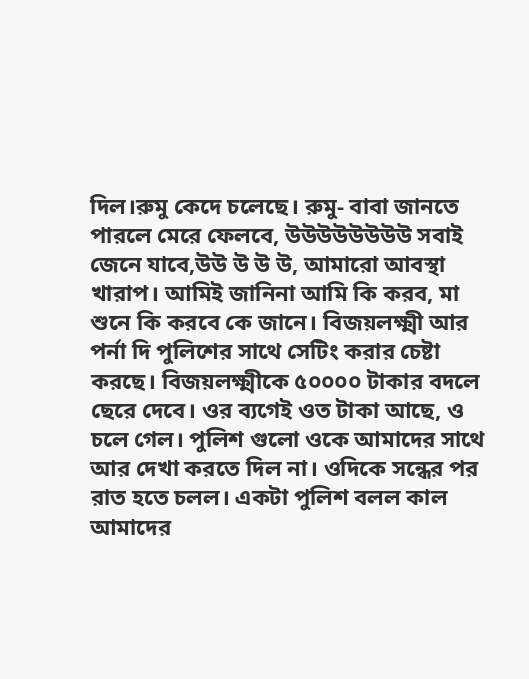দিল।রুমু কেদে চলেছে। রুমু- বাবা জানতে পারলে মেরে ফেলবে, উউউউউউউউ সবাই জেনে যাবে,উউ উ উ উ, আমারো আবস্থা খারাপ। আমিই জানিনা আমি কি করব, মা শুনে কি করবে কে জানে। বিজয়লক্ষ্মী আর পর্না দি পুলিশের সাথে সেটিং করার চেষ্টা করছে। বিজয়লক্ষ্মীকে ৫০০০০ টাকার বদলে ছেরে দেবে। ওর ব্যগেই ওত টাকা আছে, ও চলে গেল। পুলিশ গুলো ওকে আমাদের সাথে আর দেখা করতে দিল না। ওদিকে সন্ধের পর রাত হতে চলল। একটা পুলিশ বলল কাল আমাদের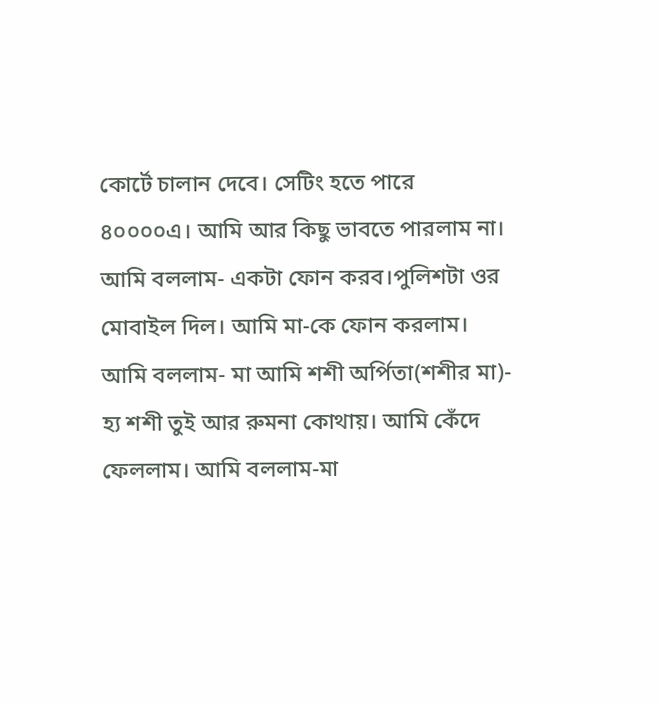কোর্টে চালান দেবে। সেটিং হতে পারে ৪০০০০এ। আমি আর কিছু ভাবতে পারলাম না। আমি বললাম- একটা ফোন করব।পুলিশটা ওর মোবাইল দিল। আমি মা-কে ফোন করলাম। আমি বললাম- মা আমি শশী অর্পিতা(শশীর মা)- হ্য শশী তুই আর রুমনা কোথায়। আমি কেঁদে ফেললাম। আমি বললাম-মা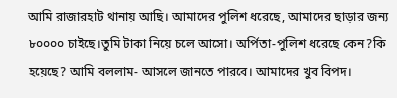আমি রাজারহাট থানায় আছি। আমাদের পুলিশ ধরেছে, আমাদের ছাড়ার জন্য ৮০০০০ চাইছে।তুমি টাকা নিয়ে চলে আসো। অর্পিতা-পুলিশ ধরেছে কেন?কি হয়েছে? আমি বললাম- আসলে জানতে পারবে। আমাদের খুব বিপদ।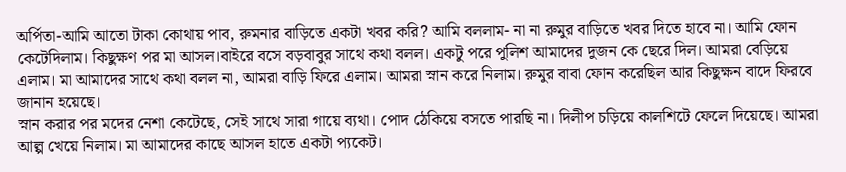অর্পিতা-আমি আতো টাকা কোথায় পাব, রুমনার বাড়িতে একটা খবর করি? আমি বললাম- না না রুমুর বাড়িতে খবর দিতে হাবে না। আমি ফোন কেটেদিলাম। কিছুক্ষণ পর মা আসল।বাইরে বসে বড়বাবুর সাথে কথা বলল। একটু পরে পুলিশ আমাদের দুজন কে ছেরে দিল। আমরা বেড়িয়ে এলাম। মা আমাদের সাথে কথা বলল না, আমরা বাড়ি ফিরে এলাম। আমরা স্নান করে নিলাম। রুমুর বাবা ফোন করেছিল আর কিছুক্ষন বাদে ফিরবে জানান হয়েছে।
স্নান করার পর মদের নেশা কেটেছে, সেই সাথে সারা গায়ে ব্যথা। পোদ ঠেকিয়ে বসতে পারছি না। দিলীপ চড়িয়ে কালশিটে ফেলে দিয়েছে। আমরা আল্প খেয়ে নিলাম। মা আমাদের কাছে আসল হাতে একটা প্যকেট।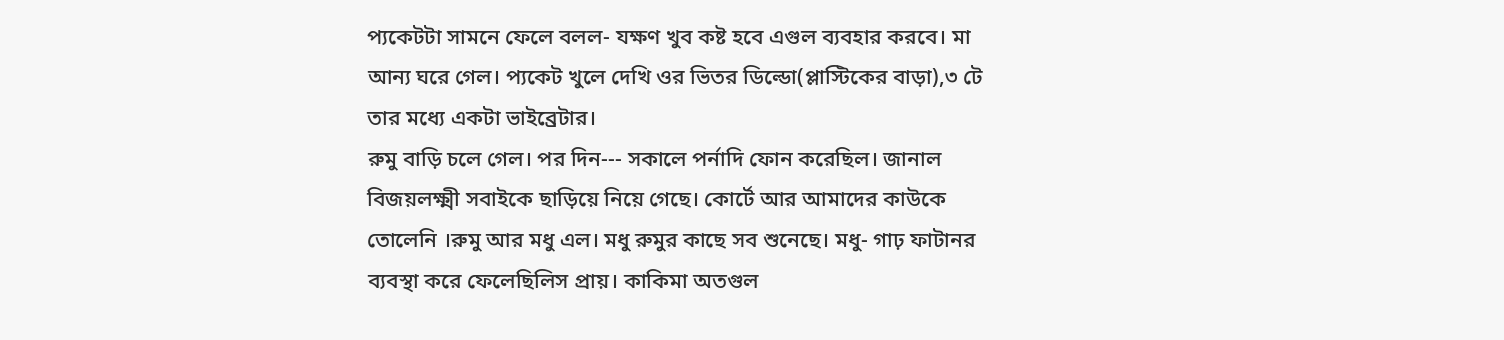প্যকেটটা সামনে ফেলে বলল- যক্ষণ খুব কষ্ট হবে এগুল ব্যবহার করবে। মা আন্য ঘরে গেল। প্যকেট খুলে দেখি ওর ভিতর ডিল্ডো(প্লাস্টিকের বাড়া),৩ টে তার মধ্যে একটা ভাইব্রেটার।
রুমু বাড়ি চলে গেল। পর দিন--- সকালে পর্নাদি ফোন করেছিল। জানাল বিজয়লক্ষ্মী সবাইকে ছাড়িয়ে নিয়ে গেছে। কোর্টে আর আমাদের কাউকে তোলেনি ।রুমু আর মধু এল। মধু রুমুর কাছে সব শুনেছে। মধু- গাঢ় ফাটানর ব্যবস্থা করে ফেলেছিলিস প্রায়। কাকিমা অতগুল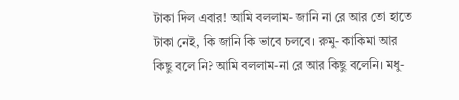টাকা দিল এবার! আমি বললাম- জানি না রে আর তো হাতে টাকা নেই, কি জানি কি ভাবে চলবে। রুমু- কাকিমা আর কিছু বলে নি? আমি বললাম-না রে আর কিছু বলেনি। মধু-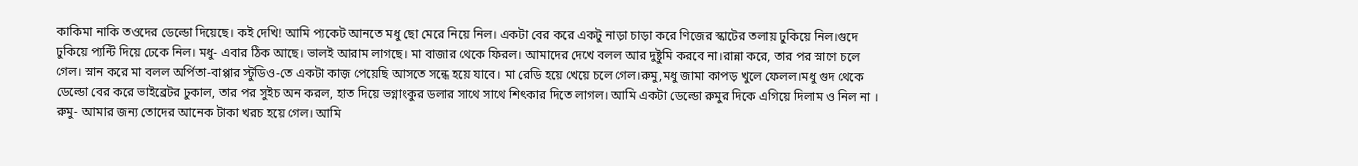কাকিমা নাকি তওদের ডেল্ডো দিয়েছে। কই দেখি! আমি প্যকেট আনতে মধু ছো মেরে নিয়ে নিল। একটা বের করে একটু নাড়া চাড়া করে ণিজের স্কাটের তলায় ঢুকিয়ে নিল।গুদে ঢুকিয়ে প্যন্টি দিয়ে ঢেকে নিল। মধু- এবার ঠিক আছে। ভালই আরাম লাগছে। মা বাজার থেকে ফিরল। আমাদের দেখে বলল আর দুষ্টুমি করবে না।রান্না করে, তার পর স্নাণে চলে গেল। স্নান করে মা বলল অর্পিতা-বাপ্পার স্টুডিও-তে একটা কাজ় পেয়েছি আসতে সন্ধে হয়ে যাবে। মা রেডি হয়ে খেয়ে চলে গেল।রুমু,মধু জামা কাপড় খুলে ফেলল।মধু গুদ থেকে ডেল্ডো বের করে ভাইব্রেটর ঢুকাল, তার পর সুইচ অন করল, হাত দিয়ে ভগ্নাংকুর ডলার সাথে সাথে শিৎকার দিতে লাগল। আমি একটা ডেল্ডো রুমুর দিকে এগিয়ে দিলাম ও নিল না । রুমু- আমার জন্য তোদের আনেক টাকা খরচ হয়ে গেল। আমি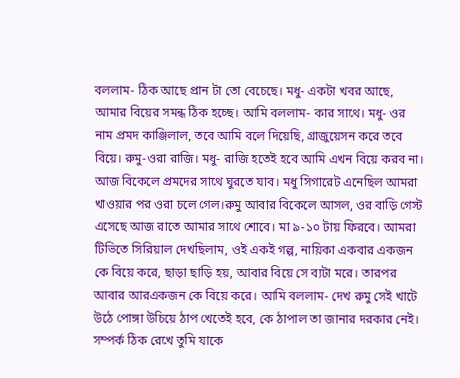বললাম- ঠিক আছে প্রান টা তো বেচেছে। মধু- একটা খবর আছে, আমার বিয়ের সমন্ধ ঠিক হচ্ছে। আমি বললাম- কার সাথে। মধু- ওর নাম প্রমদ কাঞ্জিলাল, তবে আমি বলে দিয়েছি, গ্রাজুয়েসন করে তবে বিয়ে। রুমু-ওরা রাজি। মধু- রাজি হতেই হবে আমি এখন বিয়ে করব না। আজ বিকেলে প্রমদের সাথে ঘুরতে যাব। মধু সিগারেট এনেছিল আমরা খাওয়ার পর ওরা চলে গেল।রুমু আবার বিকেলে আসল, ওর বাড়ি গেস্ট এসেছে আজ রাতে আমার সাথে শোবে। মা ৯-১০ টায় ফিরবে। আমরা টিভিতে সিরিয়াল দেখছিলাম, ওই একই গল্প, নায়িকা একবার একজন কে বিয়ে করে, ছাড়া ছাড়ি হয়, আবার বিয়ে সে ব্যটা মরে। তারপর আবার আরএকজন কে বিয়ে করে। আমি বললাম- দেখ রুমু সেই খাটে উঠে পোঙ্গা উচিয়ে ঠাপ খেতেই হবে, কে ঠাপাল তা জানার দরকার নেই। সম্পর্ক ঠিক রেখে তুমি যাকে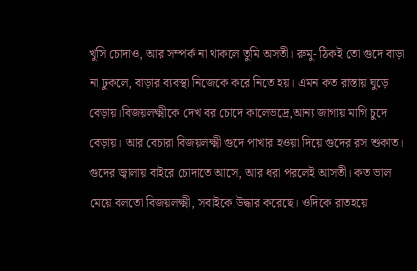খুসি চোদাও, আর সম্পর্ক না থাকলে তুমি অসতী। রুমু- ঠিকই তো গুদে বাড়া না ঢুকলে, বাড়ার ব্যবস্থা নিজেকে করে নিতে হয়। এমন কত রাস্তায় ঘুড়ে বেড়ায়।বিজয়লক্ষ্মীকে দেখ বর চোদে কালেভদ্রে,আন্য জাগায় মাগি চুদে বেড়ায়। আর বেচারা বিজয়লক্ষ্মী গুদে পাখার হওয়া দিয়ে গুদের রস শুকাত। গুদের জ্বালায় বাইরে চোদাতে আসে, আর ধরা পরলেই আসতী। কত ভাল মেয়ে বলতো বিজয়লক্ষ্মী, সবাইকে উদ্ধার করেছে। ওদিকে রাতহয়ে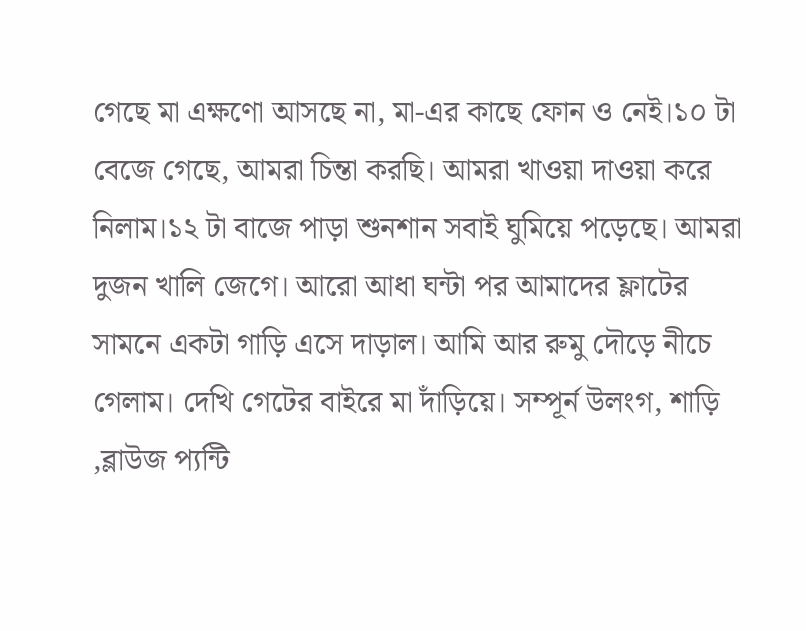গেছে মা এক্ষণো আসছে না, মা-এর কাছে ফোন ও নেই।১০ টা বেজে গেছে, আমরা চিন্তা করছি। আমরা খাওয়া দাওয়া করে নিলাম।১২ টা বাজে পাড়া শুনশান সবাই ঘুমিয়ে পড়েছে। আমরা দুজন খালি জেগে। আরো আধা ঘন্টা পর আমাদের ফ্লাটের সামনে একটা গাড়ি এসে দাড়াল। আমি আর রুমু দৌড়ে নীচে গেলাম। দেখি গেটের বাইরে মা দাঁড়িয়ে। সম্পূর্ন উলংগ, শাড়ি ,ব্লাউজ প্যন্টি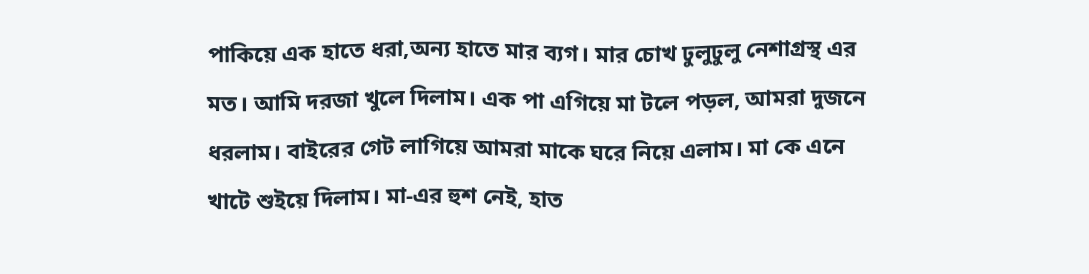পাকিয়ে এক হাতে ধরা,অন্য হাতে মার ব্যগ। মার চোখ ঢুলুঢুলু নেশাগ্রস্থ এর মত। আমি দরজা খুলে দিলাম। এক পা এগিয়ে মা টলে পড়ল, আমরা দুজনে ধরলাম। বাইরের গেট লাগিয়ে আমরা মাকে ঘরে নিয়ে এলাম। মা কে এনে খাটে শুইয়ে দিলাম। মা-এর হুশ নেই, হাত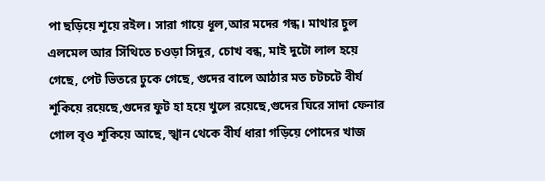পা ছড়িয়ে শূয়ে রইল। সারা গায়ে ধূল,আর মদের গন্ধ। মাথার চুল এলমেল আর সিঁথিতে চওড়া সিদুর, চোখ বন্ধ, মাই দুটো লাল হয়ে গেছে, পেট ভিতরে ঢুকে গেছে, গুদের বালে আঠার মত চটচটে বীর্য শূকিয়ে রয়েছে,গুদের ফুট হা হয়ে খুলে রয়েছে,গুদের ঘিরে সাদা ফেনার গোল বৃও শূকিয়ে আছে, স্খান থেকে বীর্য ধারা গড়িয়ে পোদের খাজ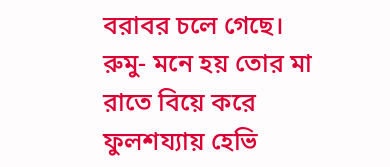বরাবর চলে গেছে। রুমু- মনে হয় তোর মা রাতে বিয়ে করে ফুলশয্যায় হেভি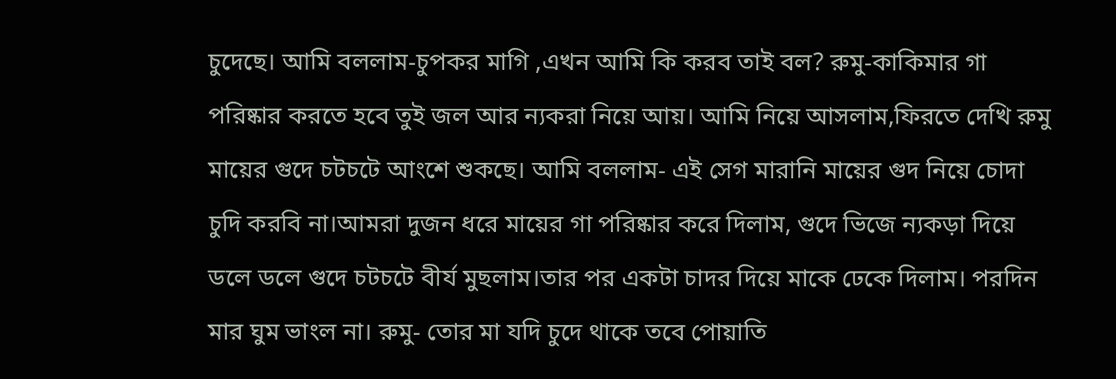চুদেছে। আমি বললাম-চুপকর মাগি ,এখন আমি কি করব তাই বল? রুমু-কাকিমার গা পরিষ্কার করতে হবে তুই জল আর ন্যকরা নিয়ে আয়। আমি নিয়ে আসলাম,ফিরতে দেখি রুমু মায়ের গুদে চটচটে আংশে শুকছে। আমি বললাম- এই সেগ মারানি মায়ের গুদ নিয়ে চোদা চুদি করবি না।আমরা দুজন ধরে মায়ের গা পরিষ্কার করে দিলাম, গুদে ভিজে ন্যকড়া দিয়ে ডলে ডলে গুদে চটচটে বীর্য মুছলাম।তার পর একটা চাদর দিয়ে মাকে ঢেকে দিলাম। পরদিন মার ঘুম ভাংল না। রুমু- তোর মা যদি চুদে থাকে তবে পোয়াতি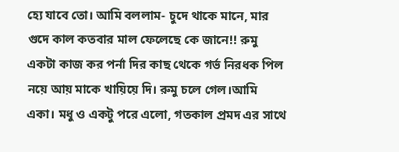হ্যে যাবে তো। আমি বললাম- চুদে থাকে মানে, মার গুদে কাল কতবার মাল ফেলেছে কে জানে!! রুমু একটা কাজ কর পর্না দির কাছ থেকে গর্ভ নিরধক পিল নয়ে আয় মাকে খায়িয়ে দি। রুমু চলে গেল।আমি একা। মধু ও একটু পরে এলো, গতকাল প্রমদ এর সাথে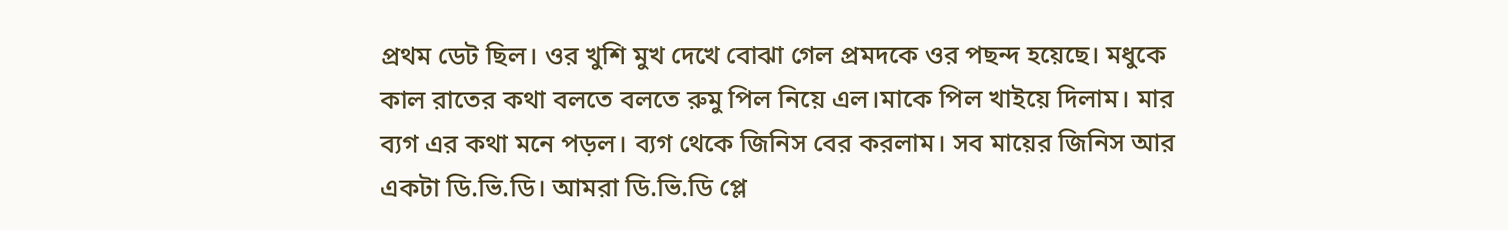প্রথম ডেট ছিল। ওর খুশি মুখ দেখে বোঝা গেল প্রমদকে ওর পছন্দ হয়েছে। মধুকে কাল রাতের কথা বলতে বলতে রুমু পিল নিয়ে এল।মাকে পিল খাইয়ে দিলাম। মার ব্যগ এর কথা মনে পড়ল। ব্যগ থেকে জিনিস বের করলাম। সব মায়ের জিনিস আর একটা ডি.ভি.ডি। আমরা ডি.ভি.ডি প্লে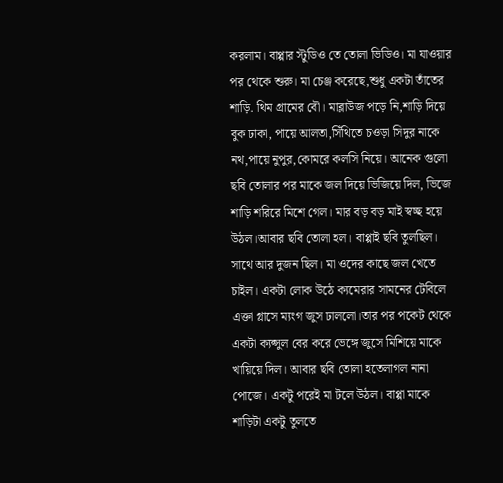করলাম। বাপ্পার স্টুডিও তে তোলা ভিডিও। মা যাওয়ার পর থেকে শুরু। মা চেঞ্জ করেছে,শুধু একটা তাঁতের শাড়ি. থিম গ্রামের বৌ। মাব্লাউজ পড়ে নি,শাড়ি দিয়ে বুক ঢাকা, পায়ে আলতা,সিঁথিতে চওড়া সিদুর নাকে নথ,পায়ে নুপুর,কোমরে কলসি নিয়ে। আনেক গুলো ছবি তোলার পর মাকে জল দিয়ে ভিজিয়ে দিল, ভিজে শাড়ি শরিরে মিশে গেল। মার বড় বড় মাই স্বচ্ছ হয়ে উঠল।আবার ছবি তোলা হল। বাপ্পাই ছবি তুলছিল। সাথে আর দুজন ছিল। মা ওদের কাছে জল খেতে চাইল। একটা লোক উঠে ক্যমেরার সামনের টেবিলে এক্তা গ্লাসে ম্যংগ জুস ঢাললো।তার পর পকেট থেকে একটা ক্যপ্সুল বের করে ভেঙ্গে জুসে মিশিয়ে মাকে খায়িয়ে দিল। আবার ছবি তোলা হতেলাগল নানা পোজে। একটু পরেই মা টলে উঠল। বাপ্পা মাকে শাড়িটা একটু তুলতে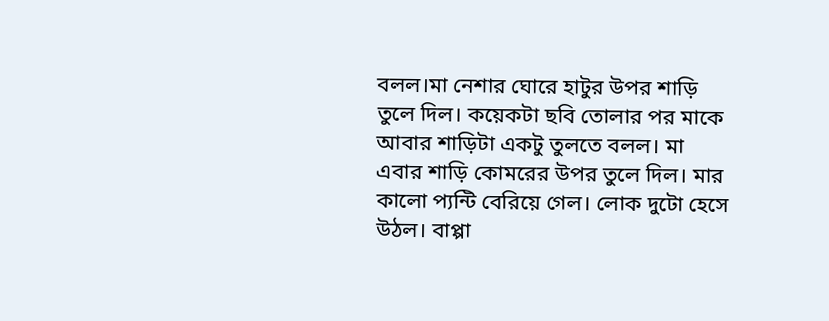বলল।মা নেশার ঘোরে হাটুর উপর শাড়ি তুলে দিল। কয়েকটা ছবি তোলার পর মাকে আবার শাড়িটা একটু তুলতে বলল। মা এবার শাড়ি কোমরের উপর তুলে দিল। মার কালো প্যন্টি বেরিয়ে গেল। লোক দুটো হেসে উঠল। বাপ্পা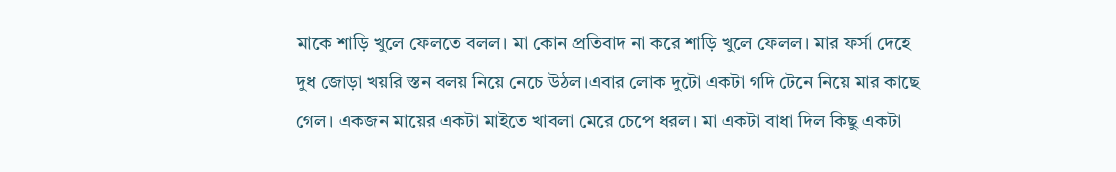মাকে শাড়ি খুলে ফেলতে বলল। মা কোন প্রতিবাদ না করে শাড়ি খুলে ফেলল। মার ফর্সা দেহে দুধ জোড়া খয়রি স্তন বলয় নিয়ে নেচে উঠল।এবার লোক দুটো একটা গদি টেনে নিয়ে মার কাছে গেল। একজন মায়ের একটা মাইতে খাবলা মেরে চেপে ধরল। মা একটা বাধা দিল কিছু একটা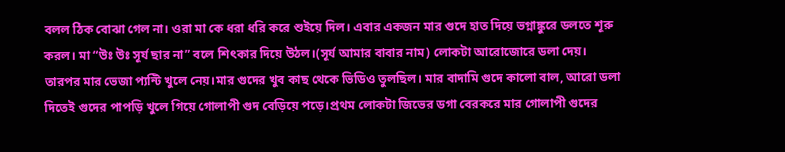বলল ঠিক বোঝা গেল না। ওরা মা কে ধরা ধরি করে শুইয়ে দিল। এবার একজন মার গুদে হাত দিয়ে ভগ্নাঙ্কুরে ডলতে শূরু করল। মা “উঃ উঃ সূর্য ছার না” বলে শিৎকার দিয়ে উঠল।(সূর্য আমার বাবার নাম) লোকটা আরোজোরে ডলা দেয়। তারপর মার ভেজা প্যন্টি খুলে নেয়।মার গুদের খুব কাছ থেকে ভিডিও তুলছিল। মার বাদামি গুদে কালো বাল, আরো ডলা দিতেই গুদের পাপড়ি খুলে গিয়ে গোলাপী গুদ বেড়িয়ে পড়ে।প্রথম লোকটা জিভের ডগা বেরকরে মার গোলাপী গুদের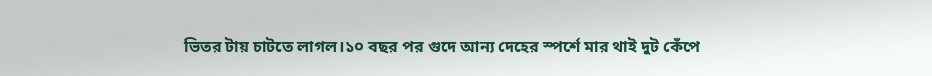ভিতর টায় চাটতে লাগল।১০ বছর পর গুদে আন্য দেহের স্পর্শে মার থাই দুট কেঁপে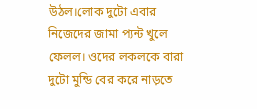উঠল।লোক দুটো এবার নিজেদের জামা প্যন্ট খুলে ফেলল। ওদের লকলকে বারা দুটো মুন্ডি বের করে নাড়তে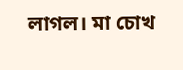লাগল। মা চোখ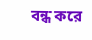বন্ধ করে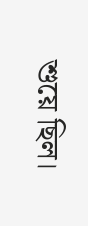শুয়ে ছিল।